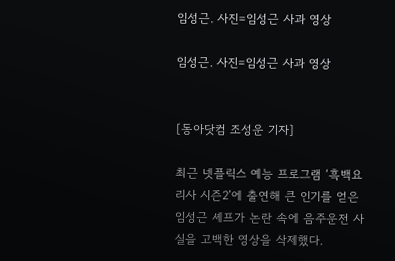임성근. 사진=임성근 사과 영상

임성근. 사진=임성근 사과 영상


[동아닷컴 조성운 기자]

최근 넷플릭스 예능 프로그램 ‘흑백요리사 시즌2’에 출연해 큰 인기를 얻은 임성근 셰프가 논란 속에 음주운전 사실을 고백한 영상을 삭제했다.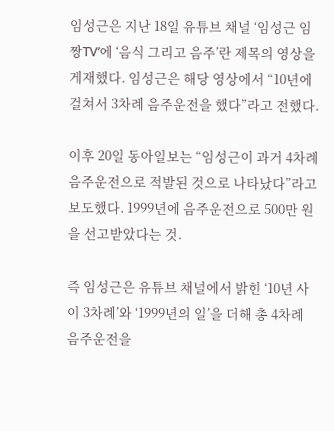임성근은 지난 18일 유튜브 채널 ‘임성근 임짱TV’에 ‘음식 그리고 음주’란 제목의 영상을 게재했다. 임성근은 해당 영상에서 “10년에 걸쳐서 3차례 음주운전을 했다”라고 전했다.

이후 20일 동아일보는 “임성근이 과거 4차례 음주운전으로 적발된 것으로 나타났다”라고 보도했다. 1999년에 음주운전으로 500만 원을 선고받았다는 것.

즉 임성근은 유튜브 채널에서 밝힌 ‘10년 사이 3차례’와 ‘1999년의 일’을 더해 총 4차례 음주운전을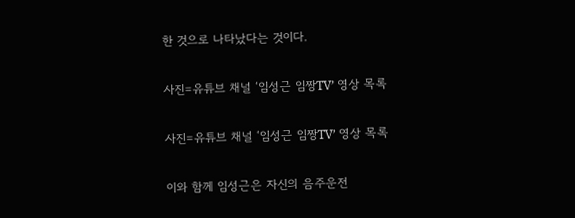한 것으로 나타났다는 것이다.

사진=유튜브 채널 ‘임성근 임짱TV’ 영상 목록

사진=유튜브 채널 ‘임성근 임짱TV’ 영상 목록

이와 함께 임성근은 자신의 음주운전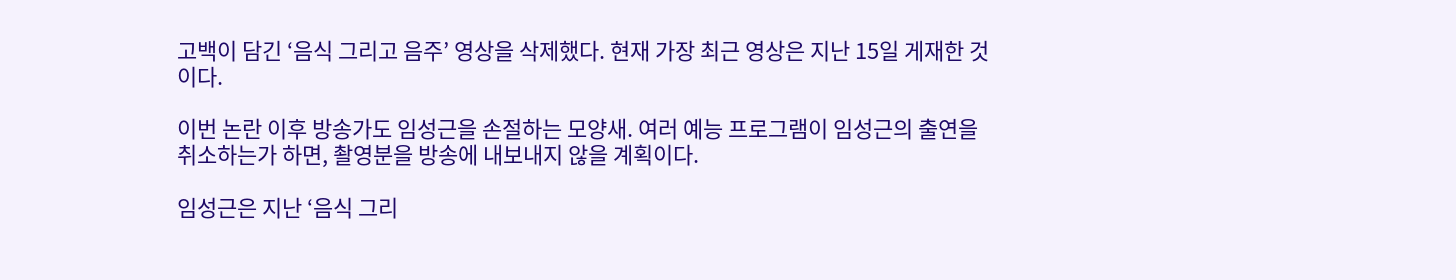고백이 담긴 ‘음식 그리고 음주’ 영상을 삭제했다. 현재 가장 최근 영상은 지난 15일 게재한 것이다.

이번 논란 이후 방송가도 임성근을 손절하는 모양새. 여러 예능 프로그램이 임성근의 출연을 취소하는가 하면, 촬영분을 방송에 내보내지 않을 계획이다.

임성근은 지난 ‘음식 그리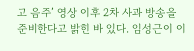고 음주’ 영상 이후 2차 사과 방송을 준비한다고 밝힌 바 있다. 임성근이 이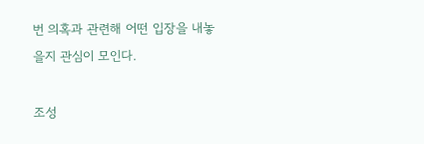번 의혹과 관련해 어떤 입장을 내놓을지 관심이 모인다.

조성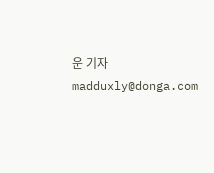운 기자 madduxly@donga.com